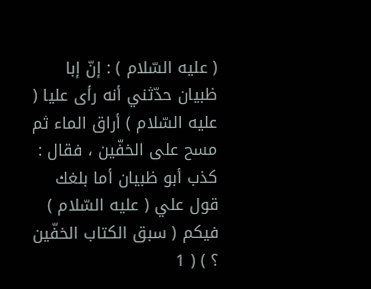( عليه السّلام ) : إنّ إبا ظبيان حدّثني أنه رأى عليا ( عليه السّلام ) أراق الماء ثم مسح على الخفّين ، فقال : كذب أبو ظبيان أما بلغك قول علي ( عليه السّلام ) فيكم ( سبق الكتاب الخفّين ؟ ) ( 1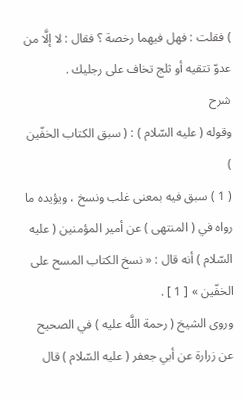) فقلت : فهل فيهما رخصة ؟ فقال : لا إلَّا من عدوّ تتقيه أو ثلج تخاف على رجليك .
شرح
وقوله ( عليه السّلام ) : ( سبق الكتاب الخفّين )
( 1 ) سبق فيه بمعنى غلب ونسخ ، ويؤيده ما رواه في ( المنتهى ) عن أمير المؤمنين ( عليه السّلام ) أنه قال : « نسخ الكتاب المسح على الخفّين » [ 1 ] .
وروى الشيخ ( رحمة اللَّه عليه ) في الصحيح عن زرارة عن أبي جعفر ( عليه السّلام ) قال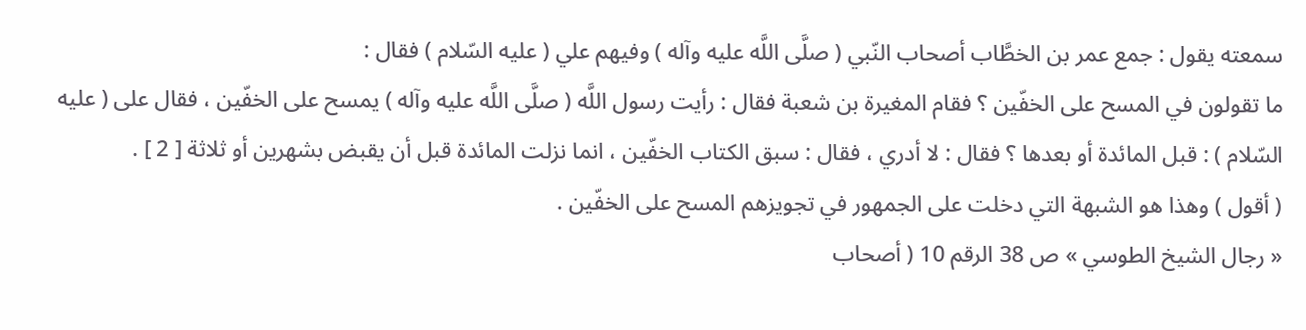سمعته يقول : جمع عمر بن الخطَّاب أصحاب النّبي ( صلَّى اللَّه عليه وآله ) وفيهم علي ( عليه السّلام ) فقال :
ما تقولون في المسح على الخفّين ؟ فقام المغيرة بن شعبة فقال : رأيت رسول اللَّه ( صلَّى اللَّه عليه وآله ) يمسح على الخفّين ، فقال على ( عليه السّلام ) : قبل المائدة أو بعدها ؟ فقال : لا أدري ، فقال : سبق الكتاب الخفّين ، انما نزلت المائدة قبل أن يقبض بشهرين أو ثلاثة [ 2 ] .
( أقول ) وهذا هو الشبهة التي دخلت على الجمهور في تجويزهم المسح على الخفّين .
« رجال الشيخ الطوسي » ص 38 الرقم 10 ( أصحاب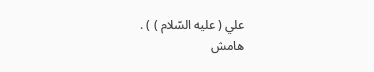علي ( عليه السّلام ) ) .
هامش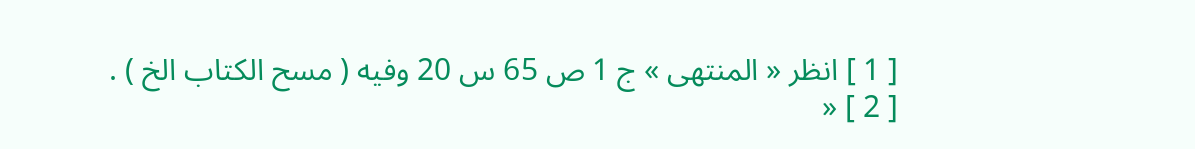[ 1 ] انظر « المنتهى » ج 1 ص 65 س 20 وفيه ( مسح الكتاب الخ ) .
[ 2 ] «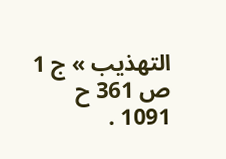التهذيب » ج 1 ص 361 ح 1091 .